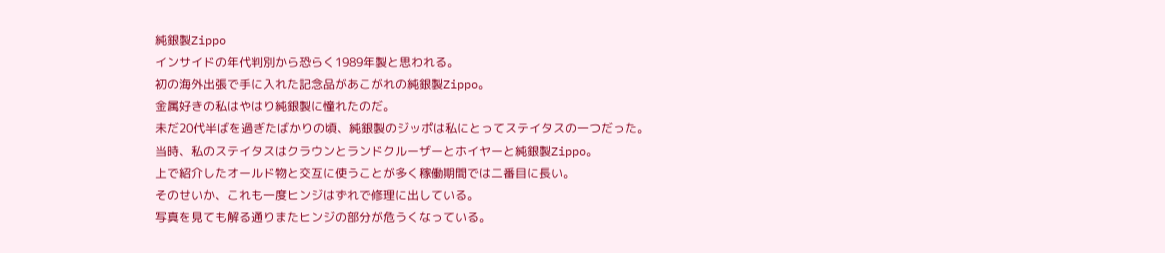純銀製Zippo
インサイドの年代判別から恐らく1989年製と思われる。
初の海外出張で手に入れた記念品があこがれの純銀製Zippo。
金属好きの私はやはり純銀製に憧れたのだ。
未だ20代半ばを過ぎたばかりの頃、純銀製のジッポは私にとってステイタスの一つだった。
当時、私のステイタスはクラウンとランドクルーザーとホイヤーと純銀製Zippo。
上で紹介したオールド物と交互に使うことが多く稼働期間では二番目に長い。
そのせいか、これも一度ヒンジはずれで修理に出している。
写真を見ても解る通りまたヒンジの部分が危うくなっている。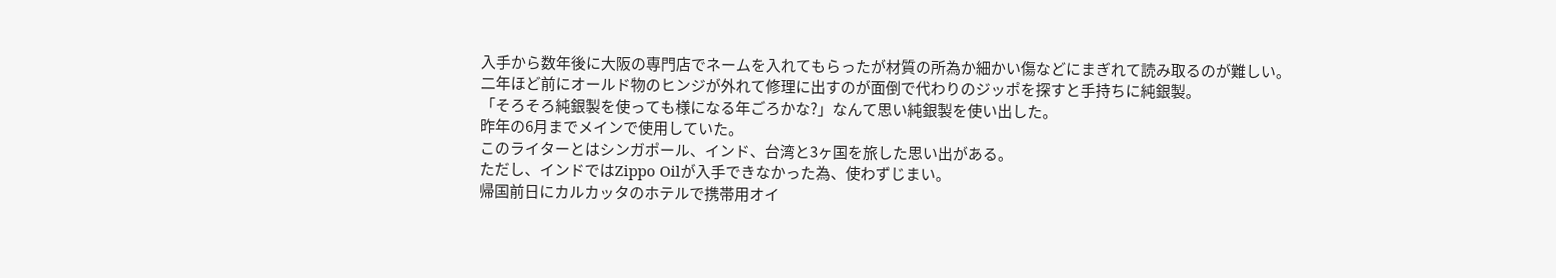入手から数年後に大阪の専門店でネームを入れてもらったが材質の所為か細かい傷などにまぎれて読み取るのが難しい。
二年ほど前にオールド物のヒンジが外れて修理に出すのが面倒で代わりのジッポを探すと手持ちに純銀製。
「そろそろ純銀製を使っても様になる年ごろかな?」なんて思い純銀製を使い出した。
昨年の6月までメインで使用していた。
このライターとはシンガポール、インド、台湾と3ヶ国を旅した思い出がある。
ただし、インドではZippo Oilが入手できなかった為、使わずじまい。
帰国前日にカルカッタのホテルで携帯用オイ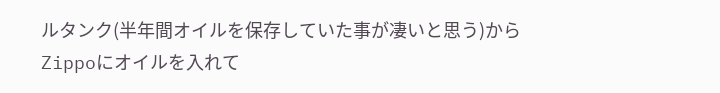ルタンク(半年間オイルを保存していた事が凄いと思う)からZippoにオイルを入れて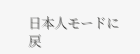日本人モードに戻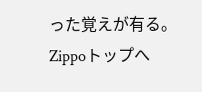った覚えが有る。
Zippoトップへ